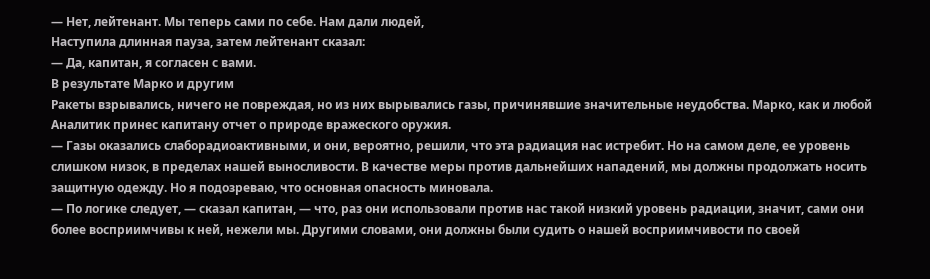— Нет, лейтенант. Мы теперь сами по себе. Нам дали людей,
Наступила длинная пауза, затем лейтенант сказал:
— Да, капитан, я согласен с вами.
В результате Марко и другим
Ракеты взрывались, ничего не повреждая, но из них вырывались газы, причинявшие значительные неудобства. Марко, как и любой
Аналитик принес капитану отчет о природе вражеского оружия.
— Газы оказались слаборадиоактивными, и они, вероятно, решили, что эта радиация нас истребит. Но на самом деле, ее уровень слишком низок, в пределах нашей выносливости. В качестве меры против дальнейших нападений, мы должны продолжать носить защитную одежду. Но я подозреваю, что основная опасность миновала.
— По логике следует, — сказал капитан, — что, раз они использовали против нас такой низкий уровень радиации, значит, сами они более восприимчивы к ней, нежели мы. Другими словами, они должны были судить о нашей восприимчивости по своей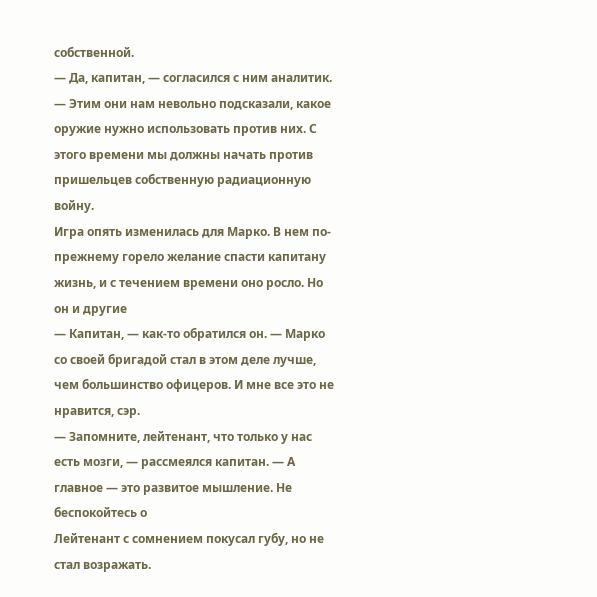собственной.
— Да, капитан, — согласился с ним аналитик. — Этим они нам невольно подсказали, какое оружие нужно использовать против них. С этого времени мы должны начать против пришельцев собственную радиационную войну.
Игра опять изменилась для Марко. В нем по-прежнему горело желание спасти капитану жизнь, и с течением времени оно росло. Но он и другие
— Капитан, — как-то обратился он. — Марко со своей бригадой стал в этом деле лучше, чем большинство офицеров. И мне все это не нравится, сэр.
— Запомните, лейтенант, что только у нас есть мозги, — рассмеялся капитан. — А главное — это развитое мышление. Не беспокойтесь о
Лейтенант с сомнением покусал губу, но не стал возражать.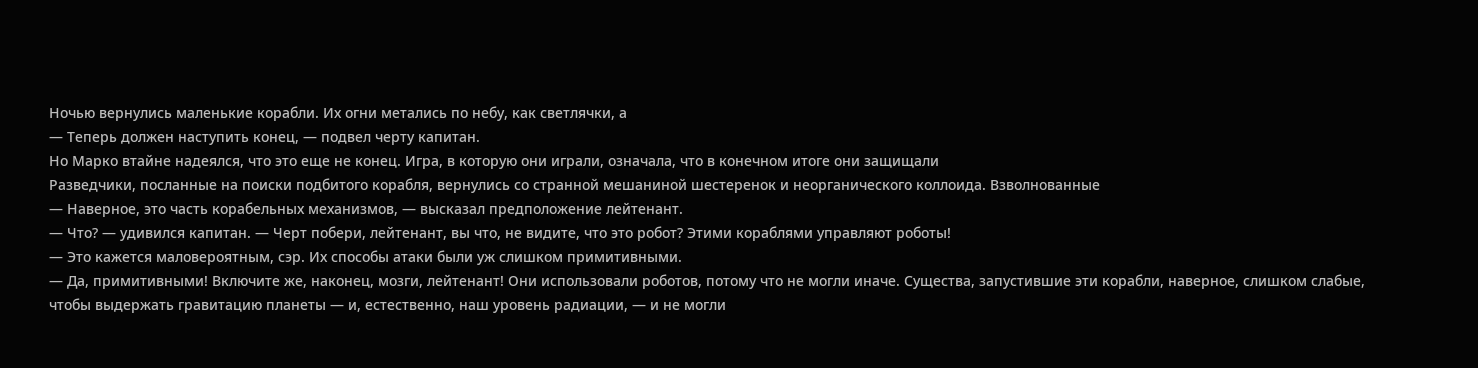Ночью вернулись маленькие корабли. Их огни метались по небу, как светлячки, а
— Теперь должен наступить конец, — подвел черту капитан.
Но Марко втайне надеялся, что это еще не конец. Игра, в которую они играли, означала, что в конечном итоге они защищали
Разведчики, посланные на поиски подбитого корабля, вернулись со странной мешаниной шестеренок и неорганического коллоида. Взволнованные
— Наверное, это часть корабельных механизмов, — высказал предположение лейтенант.
— Что? — удивился капитан. — Черт побери, лейтенант, вы что, не видите, что это робот? Этими кораблями управляют роботы!
— Это кажется маловероятным, сэр. Их способы атаки были уж слишком примитивными.
— Да, примитивными! Включите же, наконец, мозги, лейтенант! Они использовали роботов, потому что не могли иначе. Существа, запустившие эти корабли, наверное, слишком слабые, чтобы выдержать гравитацию планеты — и, естественно, наш уровень радиации, — и не могли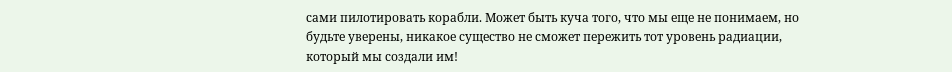сами пилотировать корабли. Может быть куча того, что мы еще не понимаем, но будьте уверены, никакое существо не сможет пережить тот уровень радиации, который мы создали им!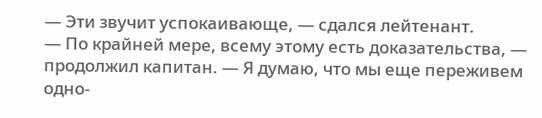— Эти звучит успокаивающе, — сдался лейтенант.
— По крайней мере, всему этому есть доказательства, — продолжил капитан. — Я думаю, что мы еще переживем одно-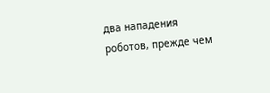два нападения роботов, прежде чем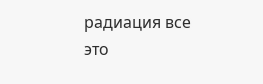радиация все это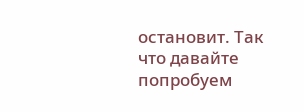остановит. Так что давайте попробуем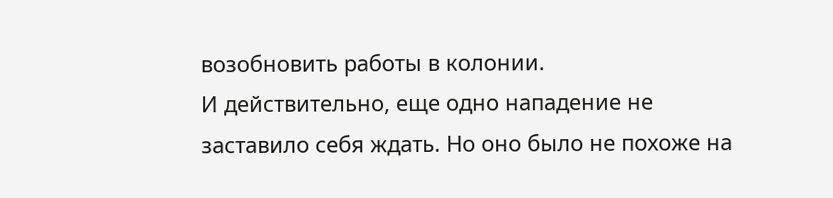возобновить работы в колонии.
И действительно, еще одно нападение не заставило себя ждать. Но оно было не похоже на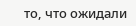то, что ожидали